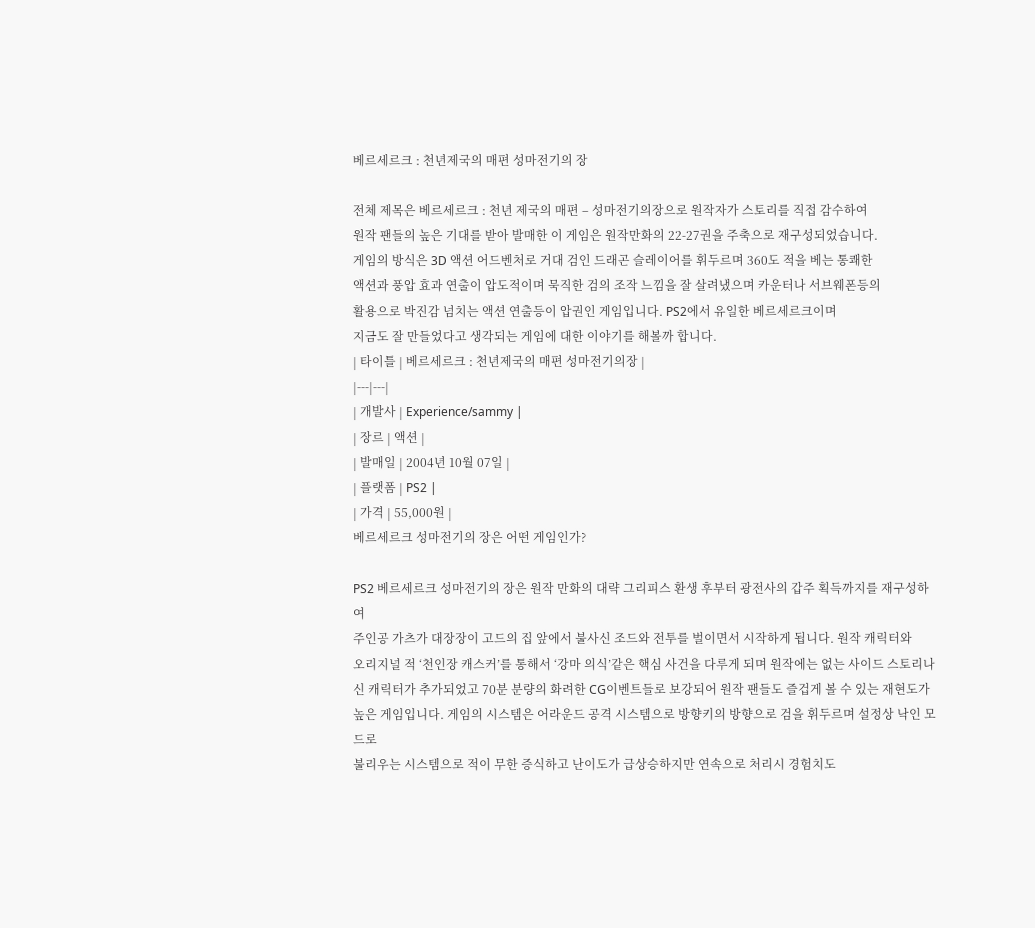베르세르크 : 천년제국의 매편 성마전기의 장

전체 제목은 베르세르크 : 천년 제국의 매편 – 성마전기의장으로 원작자가 스토리를 직접 감수하여
원작 팬들의 높은 기대를 받아 발매한 이 게임은 원작만화의 22-27권을 주축으로 재구성되었습니다.
게임의 방식은 3D 액션 어드벤처로 거대 검인 드래곤 슬레이어를 휘두르며 360도 적을 베는 통쾌한
액션과 풍압 효과 연출이 압도적이며 묵직한 검의 조작 느낌을 잘 살려냈으며 카운터나 서브웨폰등의
활용으로 박진감 넘치는 액션 연출등이 압권인 게임입니다. PS2에서 유일한 베르세르크이며
지금도 잘 만들었다고 생각되는 게임에 대한 이야기를 해볼까 합니다.
| 타이틀 | 베르세르크 : 천년제국의 매편 성마전기의장 |
|---|---|
| 개발사 | Experience/sammy |
| 장르 | 액션 |
| 발매일 | 2004년 10월 07일 |
| 플랫폼 | PS2 |
| 가격 | 55,000원 |
베르세르크 성마전기의 장은 어떤 게임인가?

PS2 베르세르크 성마전기의 장은 원작 만화의 대략 그리피스 환생 후부터 광전사의 갑주 획득까지를 재구성하여
주인공 가츠가 대장장이 고드의 집 앞에서 불사신 조드와 전투를 벌이면서 시작하게 됩니다. 원작 캐릭터와
오리지널 적 ‘천인장 캐스커’를 통해서 ‘강마 의식’같은 핵심 사건을 다루게 되며 원작에는 없는 사이드 스토리나
신 캐릭터가 추가되었고 70분 분량의 화려한 CG이벤트들로 보강되어 원작 팬들도 즐겁게 볼 수 있는 재현도가
높은 게임입니다. 게임의 시스템은 어라운드 공격 시스템으로 방향키의 방향으로 검을 휘두르며 설정상 낙인 모드로
불리우는 시스템으로 적이 무한 증식하고 난이도가 급상승하지만 연속으로 처리시 경험치도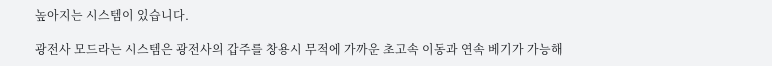높아지는 시스템이 있습니다.

광전사 모드라는 시스템은 광전사의 갑주를 창용시 무적에 가까운 초고속 이동과 연속 베기가 가능해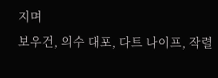지며
보우건, 의수 대포, 다트 나이프, 작렬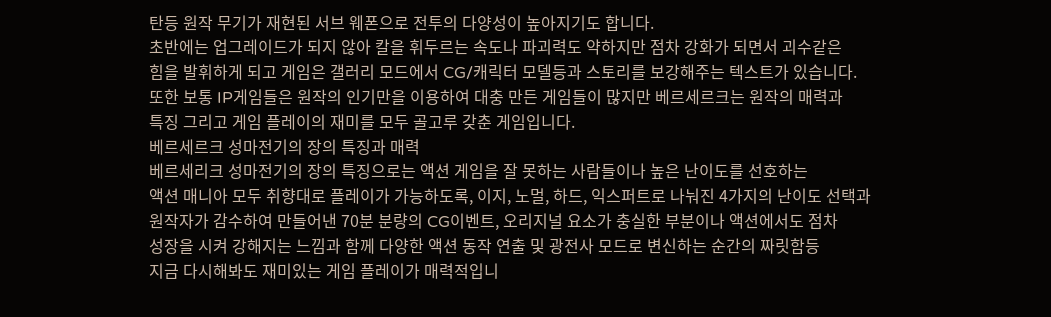탄등 원작 무기가 재현된 서브 웨폰으로 전투의 다양성이 높아지기도 합니다.
초반에는 업그레이드가 되지 않아 칼을 휘두르는 속도나 파괴력도 약하지만 점차 강화가 되면서 괴수같은
힘을 발휘하게 되고 게임은 갤러리 모드에서 CG/캐릭터 모델등과 스토리를 보강해주는 텍스트가 있습니다.
또한 보통 IP게임들은 원작의 인기만을 이용하여 대충 만든 게임들이 많지만 베르세르크는 원작의 매력과
특징 그리고 게임 플레이의 재미를 모두 골고루 갖춘 게임입니다.
베르세르크 성마전기의 장의 특징과 매력
베르세리크 성마전기의 장의 특징으로는 액션 게임을 잘 못하는 사람들이나 높은 난이도를 선호하는
액션 매니아 모두 취향대로 플레이가 가능하도록, 이지, 노멀, 하드, 익스퍼트로 나눠진 4가지의 난이도 선택과
원작자가 감수하여 만들어낸 70분 분량의 CG이벤트, 오리지널 요소가 충실한 부분이나 액션에서도 점차
성장을 시켜 강해지는 느낌과 함께 다양한 액션 동작 연출 및 광전사 모드로 변신하는 순간의 짜릿함등
지금 다시해봐도 재미있는 게임 플레이가 매력적입니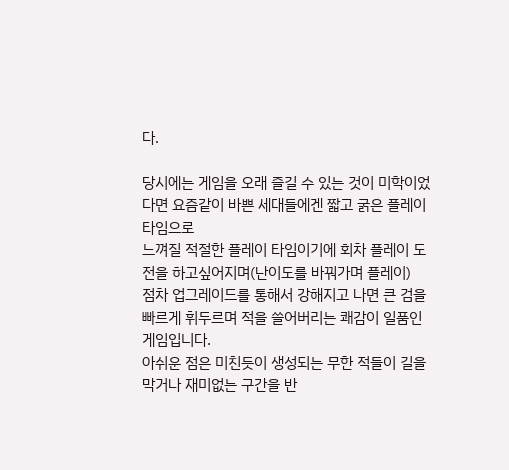다.

당시에는 게임을 오래 즐길 수 있는 것이 미학이었다면 요즘같이 바쁜 세대들에겐 짧고 굵은 플레이 타임으로
느껴질 적절한 플레이 타임이기에 회차 플레이 도전을 하고싶어지며(난이도를 바꿔가며 플레이)
점차 업그레이드를 통해서 강해지고 나면 큰 검을 빠르게 휘두르며 적을 쓸어버리는 쾌감이 일품인 게임입니다.
아쉬운 점은 미친듯이 생성되는 무한 적들이 길을 막거나 재미없는 구간을 반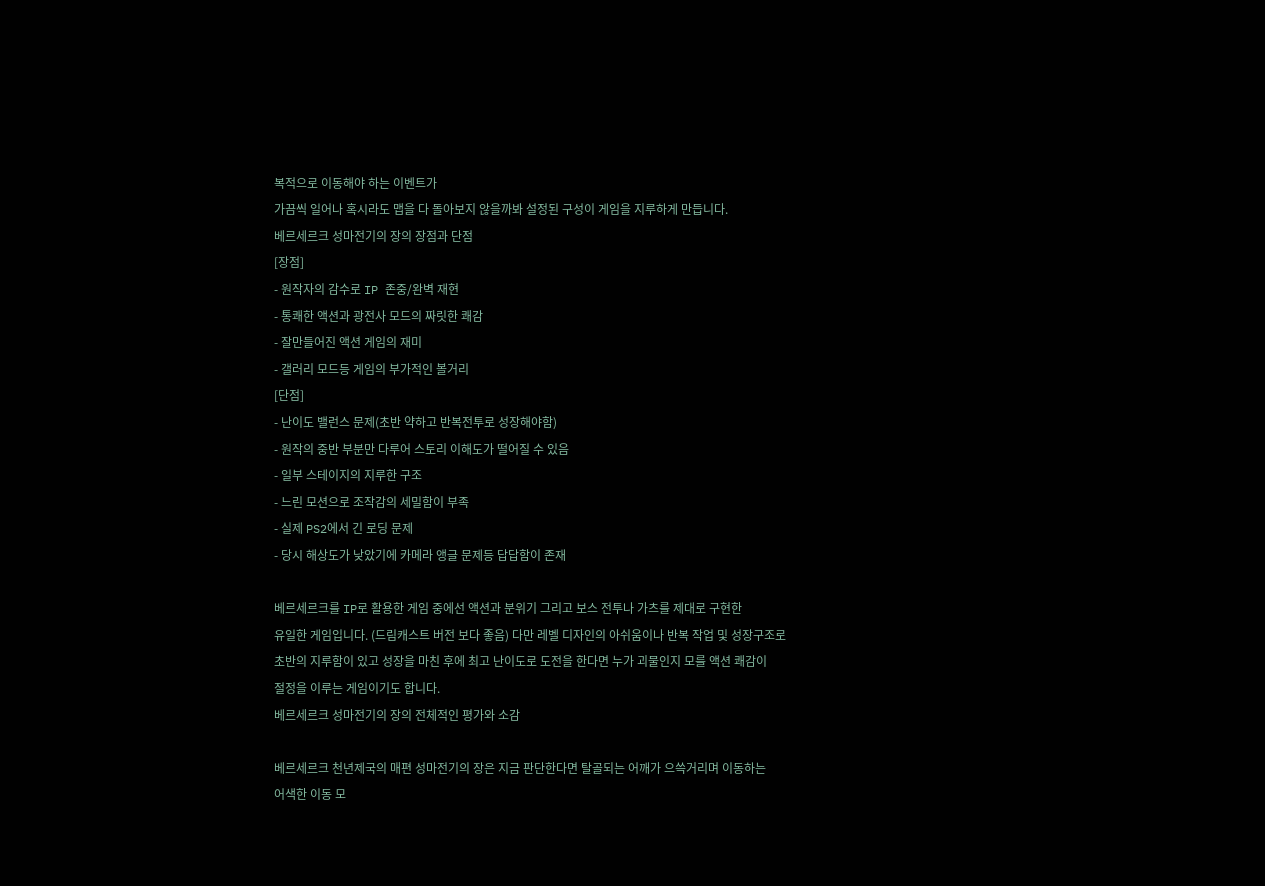복적으로 이동해야 하는 이벤트가
가끔씩 일어나 혹시라도 맵을 다 돌아보지 않을까봐 설정된 구성이 게임을 지루하게 만듭니다.
베르세르크 성마전기의 장의 장점과 단점
[장점]
- 원작자의 감수로 IP 존중/완벽 재현
- 통쾌한 액션과 광전사 모드의 짜릿한 쾌감
- 잘만들어진 액션 게임의 재미
- 갤러리 모드등 게임의 부가적인 볼거리
[단점]
- 난이도 밸런스 문제(초반 약하고 반복전투로 성장해야함)
- 원작의 중반 부분만 다루어 스토리 이해도가 떨어질 수 있음
- 일부 스테이지의 지루한 구조
- 느린 모션으로 조작감의 세밀함이 부족
- 실제 PS2에서 긴 로딩 문제
- 당시 해상도가 낮았기에 카메라 앵글 문제등 답답함이 존재

베르세르크를 IP로 활용한 게임 중에선 액션과 분위기 그리고 보스 전투나 가츠를 제대로 구현한
유일한 게임입니다. (드림캐스트 버전 보다 좋음) 다만 레벨 디자인의 아쉬움이나 반복 작업 및 성장구조로
초반의 지루함이 있고 성장을 마친 후에 최고 난이도로 도전을 한다면 누가 괴물인지 모를 액션 쾌감이
절정을 이루는 게임이기도 합니다.
베르세르크 성마전기의 장의 전체적인 평가와 소감

베르세르크 천년제국의 매편 성마전기의 장은 지금 판단한다면 탈골되는 어깨가 으쓱거리며 이동하는
어색한 이동 모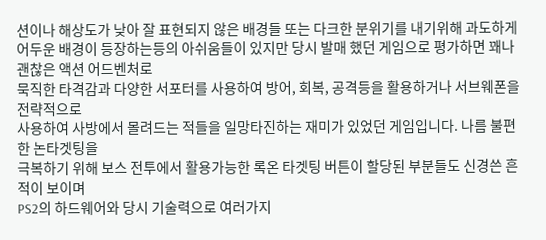션이나 해상도가 낮아 잘 표현되지 않은 배경들 또는 다크한 분위기를 내기위해 과도하게
어두운 배경이 등장하는등의 아쉬움들이 있지만 당시 발매 했던 게임으로 평가하면 꽤나 괜찮은 액션 어드벤처로
묵직한 타격감과 다양한 서포터를 사용하여 방어, 회복, 공격등을 활용하거나 서브웨폰을 전략적으로
사용하여 사방에서 몰려드는 적들을 일망타진하는 재미가 있었던 게임입니다. 나름 불편한 논타겟팅을
극복하기 위해 보스 전투에서 활용가능한 록온 타겟팅 버튼이 할당된 부분들도 신경쓴 흔적이 보이며
PS2의 하드웨어와 당시 기술력으로 여러가지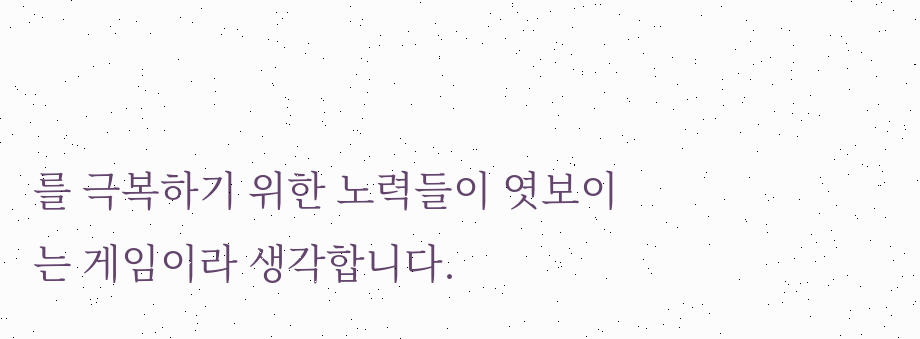를 극복하기 위한 노력들이 엿보이는 게임이라 생각합니다.